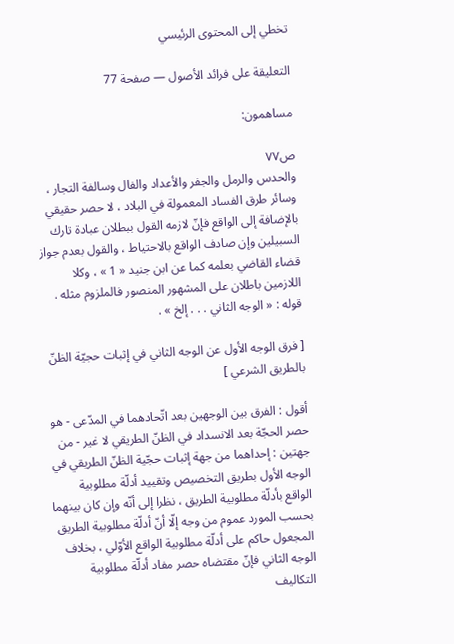تخطي إلى المحتوى الرئيسي

التعليقة على فرائد الأصول — صفحة 77

مساهمون:

ص٧٧
والحدس والرمل والجفر والأعداد والفال وسالفة التجار ، وسائر طرق الفساد المعمولة في البلاد ، لا حصر حقيقي بالإضافة إلى الواقع فإنّ لازمه القول ببطلان عبادة تارك السبيلين وإن صادف الواقع بالاحتياط ، والقول بعدم جواز قضاء القاضي بعلمه كما عن ابن جنيد « 1 » ، وكلا اللازمين باطلان على المشهور المنصور فالملزوم مثله . قوله : « الوجه الثاني . . . إلخ » .

[ فرق الوجه الأول عن الوجه الثاني في إثبات حجيّة الظنّ بالطريق الشرعي ]

أقول : الفرق بين الوجهين بعد اتّحادهما في المدّعى - هو حصر الحجّة بعد الانسداد في الظنّ الطريقي لا غير - من جهتين : إحداهما من جهة إثبات حجّية الظنّ الطريقي في الوجه الأول بطريق التخصيص وتقييد أدلّة مطلوبية الواقع بأدلّة مطلوبية الطريق ، نظرا إلى أنّه وإن كان بينهما بحسب المورد عموم من وجه إلّا أنّ أدلّة مطلوبية الطريق المجعول حاكم على أدلّة مطلوبية الواقع الأوّلي ، بخلاف الوجه الثاني فإنّ مقتضاه حصر مفاد أدلّة مطلوبية التكاليف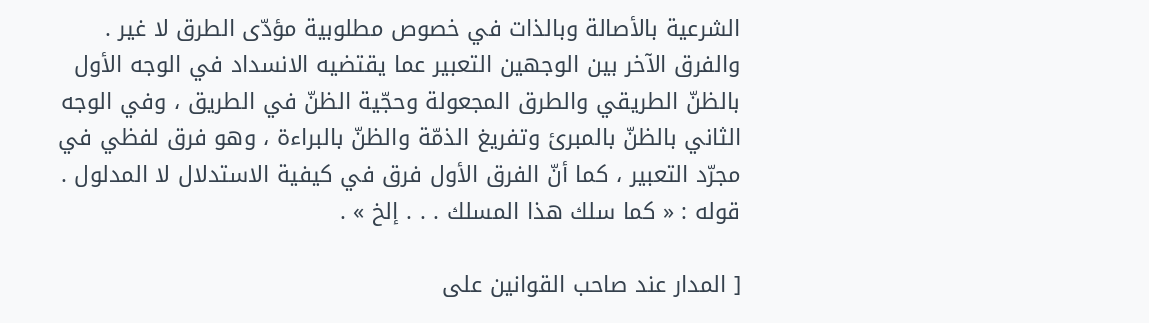الشرعية بالأصالة وبالذات في خصوص مطلوبية مؤدّى الطرق لا غير . والفرق الآخر بين الوجهين التعبير عما يقتضيه الانسداد في الوجه الأول بالظنّ الطريقي والطرق المجعولة وحجّية الظنّ في الطريق ، وفي الوجه الثاني بالظنّ بالمبرئ وتفريغ الذمّة والظنّ بالبراءة ، وهو فرق لفظي في مجرّد التعبير ، كما أنّ الفرق الأول فرق في كيفية الاستدلال لا المدلول . قوله : « كما سلك هذا المسلك . . . إلخ » .

[ المدار عند صاحب القوانين على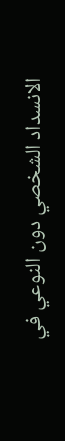الانسداد الشخصي دون النوعي في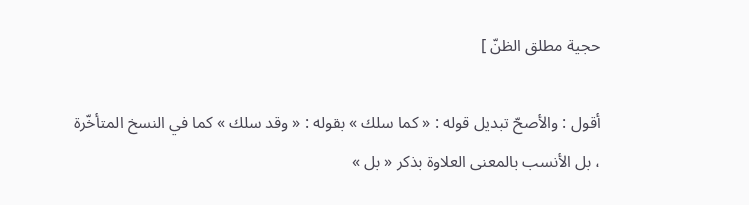حجية مطلق الظنّ ]

أقول : والأصحّ تبديل قوله : « كما سلك » بقوله : « وقد سلك » كما في النسخ المتأخّرة ، بل الأنسب بالمعنى العلاوة بذكر « بل »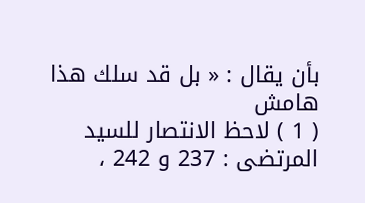بأن يقال : « بل قد سلك هذا
هامش
( 1 ) لاحظ الانتصار للسيد المرتضى : 237 و 242 ،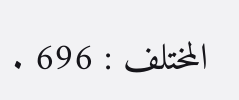المختلف : 696 .